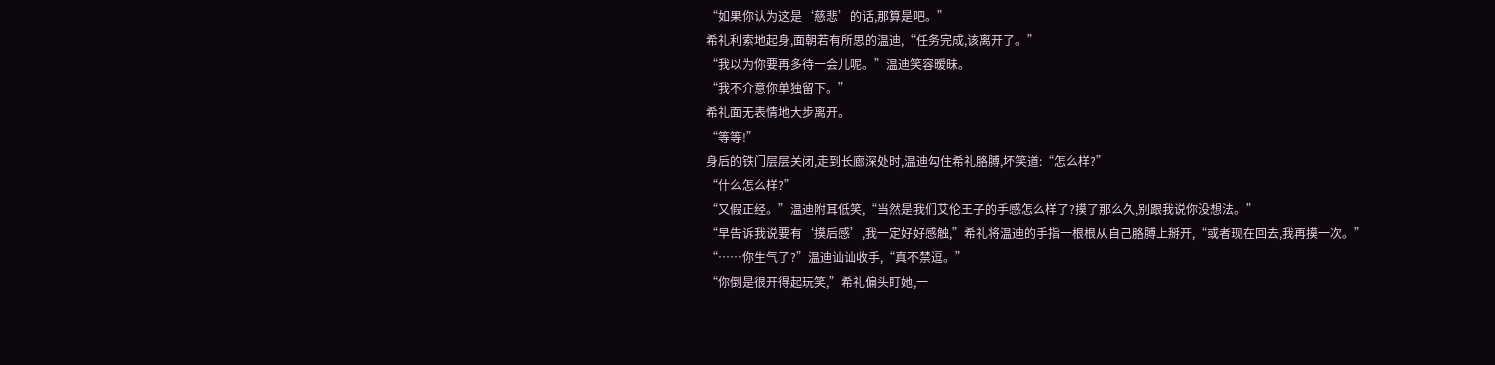“如果你认为这是‘慈悲’的话,那算是吧。”
希礼利索地起身,面朝若有所思的温迪,“任务完成,该离开了。”
“我以为你要再多待一会儿呢。”温迪笑容暧昧。
“我不介意你单独留下。”
希礼面无表情地大步离开。
“等等!”
身后的铁门层层关闭,走到长廊深处时,温迪勾住希礼胳膊,坏笑道:“怎么样?”
“什么怎么样?”
“又假正经。”温迪附耳低笑,“当然是我们艾伦王子的手感怎么样了?摸了那么久,别跟我说你没想法。”
“早告诉我说要有‘摸后感’,我一定好好感触,”希礼将温迪的手指一根根从自己胳膊上掰开,“或者现在回去,我再摸一次。”
“……你生气了?”温迪讪讪收手,“真不禁逗。”
“你倒是很开得起玩笑,”希礼偏头盯她,一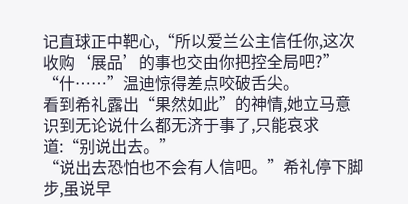记直球正中靶心,“所以爱兰公主信任你,这次收购‘展品’的事也交由你把控全局吧?”
“什……”温迪惊得差点咬破舌尖。
看到希礼露出“果然如此”的神情,她立马意识到无论说什么都无济于事了,只能哀求道:“别说出去。”
“说出去恐怕也不会有人信吧。”希礼停下脚步,虽说早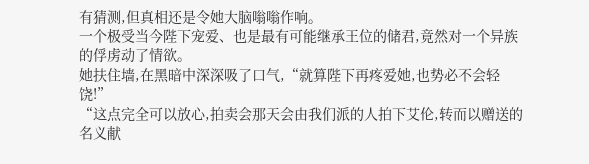有猜测,但真相还是令她大脑嗡嗡作响。
一个极受当今陛下宠爱、也是最有可能继承王位的储君,竟然对一个异族的俘虏动了情欲。
她扶住墙,在黑暗中深深吸了口气,“就算陛下再疼爱她,也势必不会轻饶!”
“这点完全可以放心,拍卖会那天会由我们派的人拍下艾伦,转而以赠送的名义献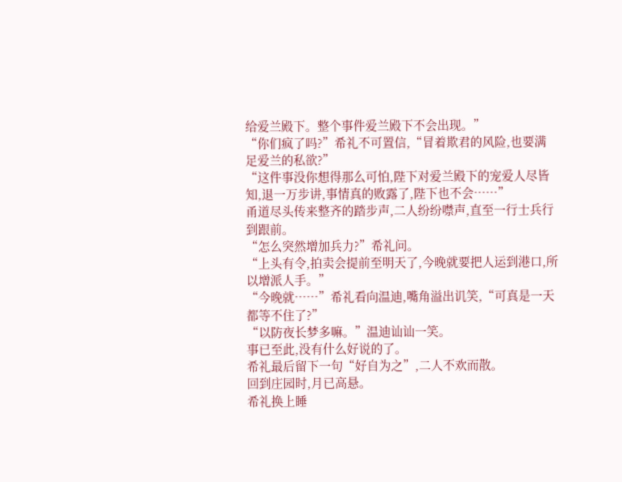给爱兰殿下。整个事件爱兰殿下不会出现。”
“你们疯了吗?”希礼不可置信,“冒着欺君的风险,也要满足爱兰的私欲?”
“这件事没你想得那么可怕,陛下对爱兰殿下的宠爱人尽皆知,退一万步讲,事情真的败露了,陛下也不会……”
甬道尽头传来整齐的踏步声,二人纷纷噤声,直至一行士兵行到跟前。
“怎么突然增加兵力?”希礼问。
“上头有令,拍卖会提前至明天了,今晚就要把人运到港口,所以增派人手。”
“今晚就……”希礼看向温迪,嘴角溢出讥笑,“可真是一天都等不住了?”
“以防夜长梦多嘛。”温迪讪讪一笑。
事已至此,没有什么好说的了。
希礼最后留下一句“好自为之”,二人不欢而散。
回到庄园时,月已高悬。
希礼换上睡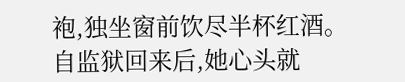袍,独坐窗前饮尽半杯红酒。
自监狱回来后,她心头就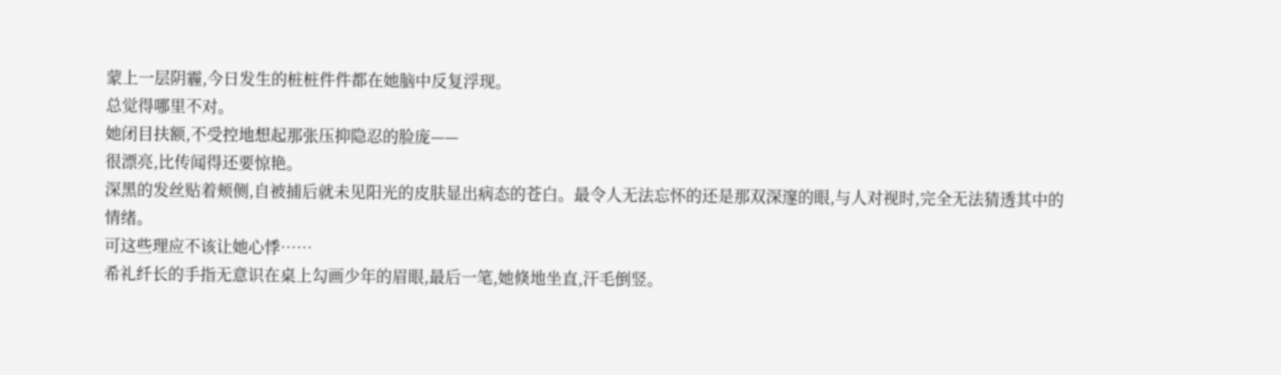蒙上一层阴霾,今日发生的桩桩件件都在她脑中反复浮现。
总觉得哪里不对。
她闭目扶额,不受控地想起那张压抑隐忍的脸庞——
很漂亮,比传闻得还要惊艳。
深黑的发丝贴着颊侧,自被捕后就未见阳光的皮肤显出病态的苍白。最令人无法忘怀的还是那双深邃的眼,与人对视时,完全无法猜透其中的情绪。
可这些理应不该让她心悸……
希礼纤长的手指无意识在桌上勾画少年的眉眼,最后一笔,她倏地坐直,汗毛倒竖。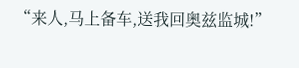“来人,马上备车,送我回奥兹监城!”